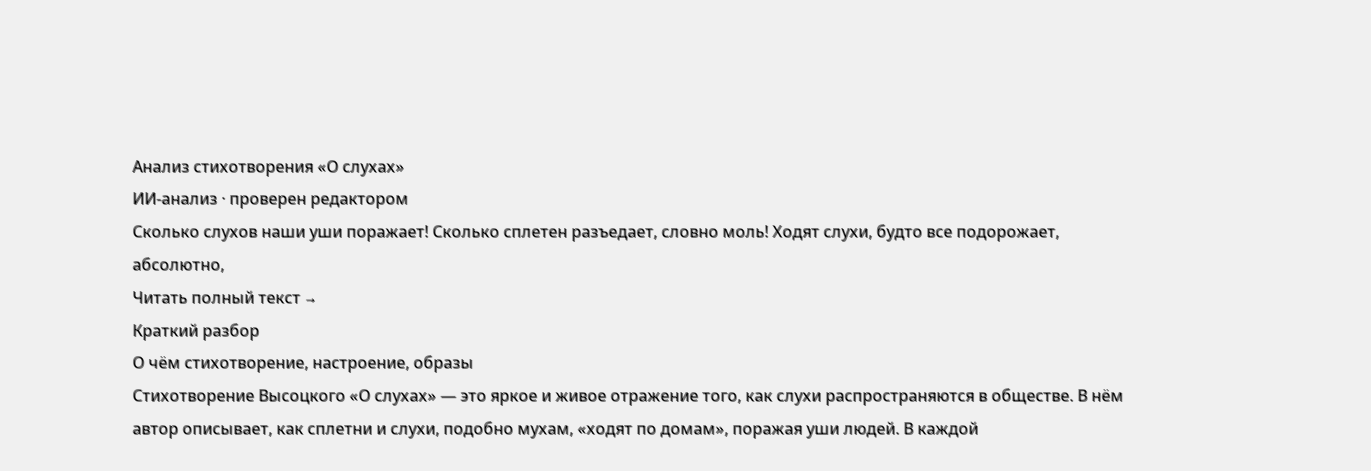Анализ стихотворения «О слухах»
ИИ-анализ · проверен редактором
Сколько слухов наши уши поражает! Сколько сплетен разъедает, словно моль! Ходят слухи, будто все подорожает, абсолютно,
Читать полный текст →
Краткий разбор
О чём стихотворение, настроение, образы
Стихотворение Высоцкого «О слухах» — это яркое и живое отражение того, как слухи распространяются в обществе. В нём автор описывает, как сплетни и слухи, подобно мухам, «ходят по домам», поражая уши людей. В каждой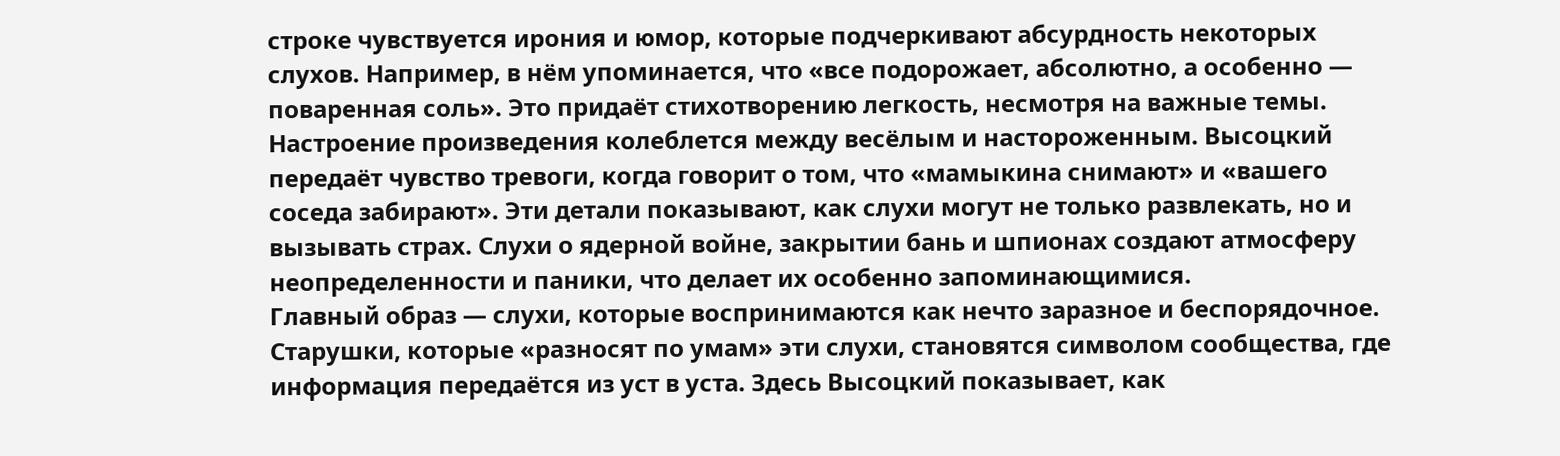строке чувствуется ирония и юмор, которые подчеркивают абсурдность некоторых слухов. Например, в нём упоминается, что «все подорожает, абсолютно, а особенно — поваренная соль». Это придаёт стихотворению легкость, несмотря на важные темы.
Настроение произведения колеблется между весёлым и настороженным. Высоцкий передаёт чувство тревоги, когда говорит о том, что «мамыкина снимают» и «вашего соседа забирают». Эти детали показывают, как слухи могут не только развлекать, но и вызывать страх. Слухи о ядерной войне, закрытии бань и шпионах создают атмосферу неопределенности и паники, что делает их особенно запоминающимися.
Главный образ — слухи, которые воспринимаются как нечто заразное и беспорядочное. Старушки, которые «разносят по умам» эти слухи, становятся символом сообщества, где информация передаётся из уст в уста. Здесь Высоцкий показывает, как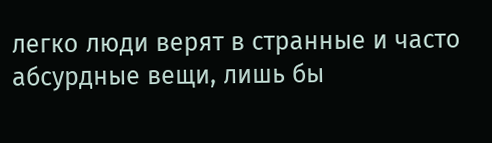легко люди верят в странные и часто абсурдные вещи, лишь бы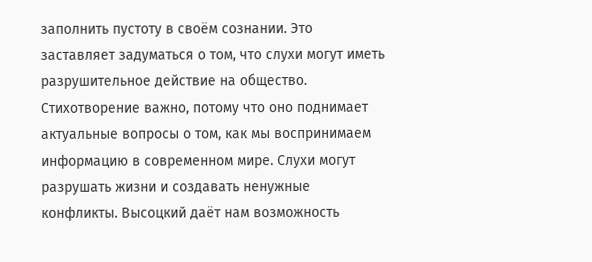заполнить пустоту в своём сознании. Это заставляет задуматься о том, что слухи могут иметь разрушительное действие на общество.
Стихотворение важно, потому что оно поднимает актуальные вопросы о том, как мы воспринимаем информацию в современном мире. Слухи могут разрушать жизни и создавать ненужные конфликты. Высоцкий даёт нам возможность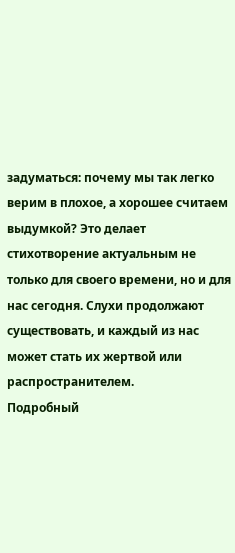задуматься: почему мы так легко верим в плохое, а хорошее считаем выдумкой? Это делает стихотворение актуальным не только для своего времени, но и для нас сегодня. Слухи продолжают существовать, и каждый из нас может стать их жертвой или распространителем.
Подробный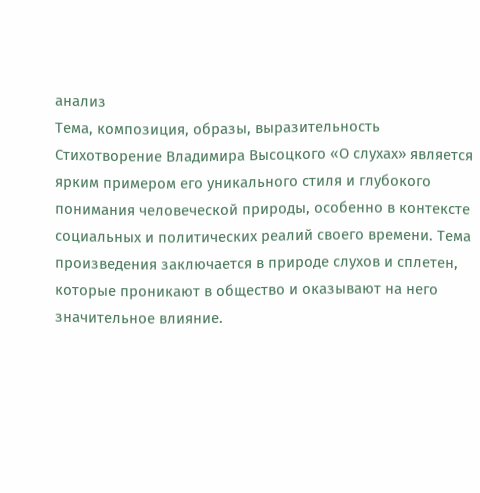анализ
Тема, композиция, образы, выразительность
Стихотворение Владимира Высоцкого «О слухах» является ярким примером его уникального стиля и глубокого понимания человеческой природы, особенно в контексте социальных и политических реалий своего времени. Тема произведения заключается в природе слухов и сплетен, которые проникают в общество и оказывают на него значительное влияние.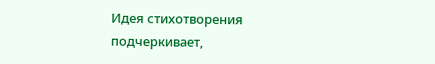Идея стихотворения подчеркивает,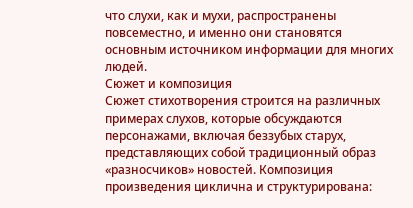что слухи, как и мухи, распространены повсеместно, и именно они становятся основным источником информации для многих людей.
Сюжет и композиция
Сюжет стихотворения строится на различных примерах слухов, которые обсуждаются персонажами, включая беззубых старух, представляющих собой традиционный образ «разносчиков» новостей. Композиция произведения циклична и структурирована: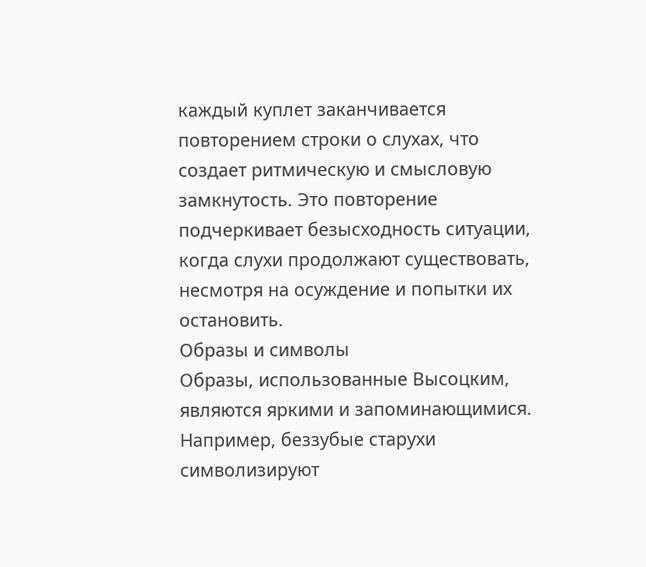каждый куплет заканчивается повторением строки о слухах, что создает ритмическую и смысловую замкнутость. Это повторение подчеркивает безысходность ситуации, когда слухи продолжают существовать, несмотря на осуждение и попытки их остановить.
Образы и символы
Образы, использованные Высоцким, являются яркими и запоминающимися. Например, беззубые старухи символизируют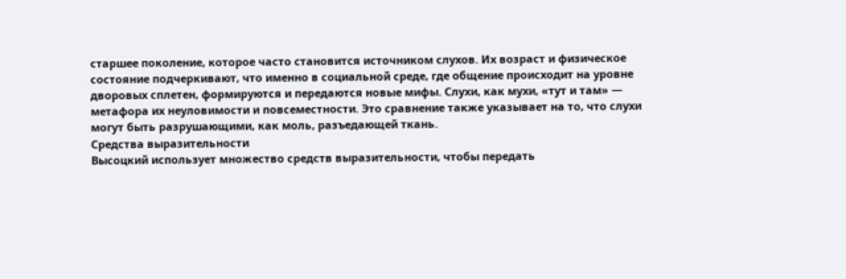старшее поколение, которое часто становится источником слухов. Их возраст и физическое состояние подчеркивают, что именно в социальной среде, где общение происходит на уровне дворовых сплетен, формируются и передаются новые мифы. Слухи, как мухи, «тут и там» — метафора их неуловимости и повсеместности. Это сравнение также указывает на то, что слухи могут быть разрушающими, как моль, разъедающей ткань.
Средства выразительности
Высоцкий использует множество средств выразительности, чтобы передать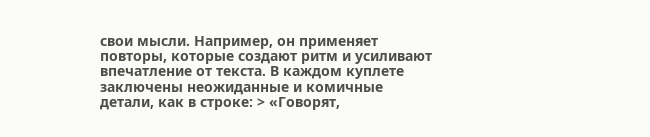свои мысли. Например, он применяет повторы, которые создают ритм и усиливают впечатление от текста. В каждом куплете заключены неожиданные и комичные детали, как в строке: > «Говорят,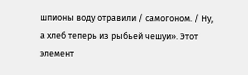шпионы воду отравили / самогоном. / Ну, а хлеб теперь из рыбьей чешуи». Этот элемент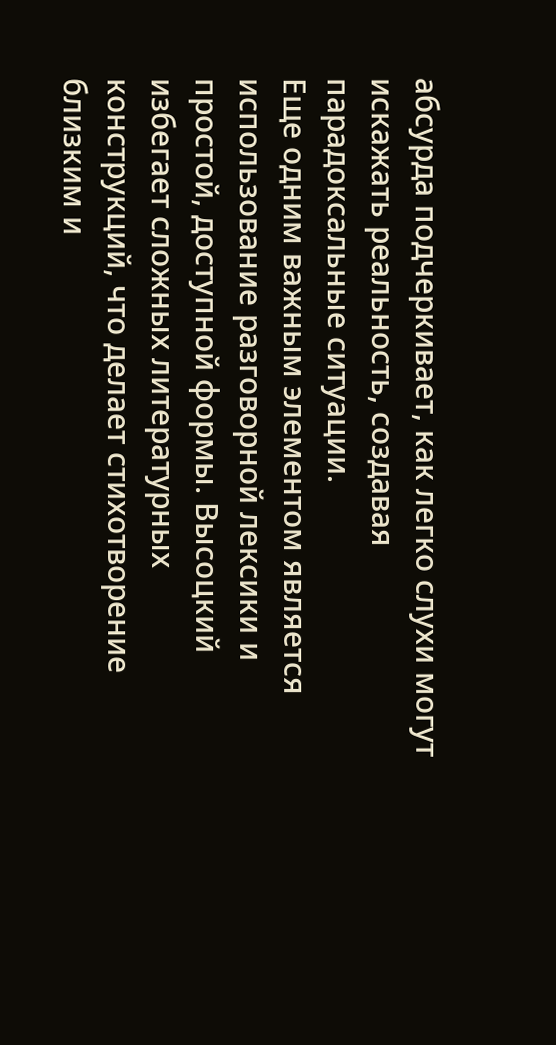абсурда подчеркивает, как легко слухи могут искажать реальность, создавая парадоксальные ситуации.
Еще одним важным элементом является использование разговорной лексики и простой, доступной формы. Высоцкий избегает сложных литературных конструкций, что делает стихотворение близким и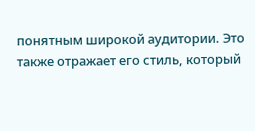понятным широкой аудитории. Это также отражает его стиль, который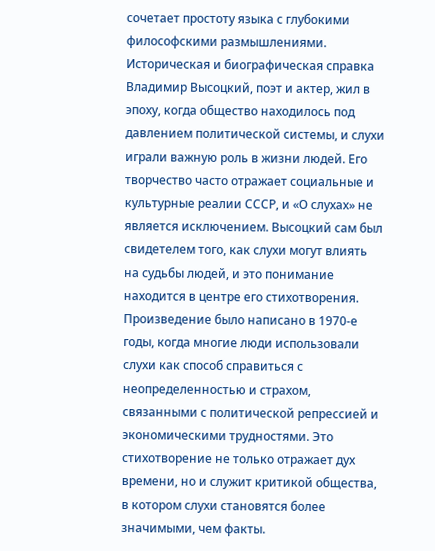сочетает простоту языка с глубокими философскими размышлениями.
Историческая и биографическая справка
Владимир Высоцкий, поэт и актер, жил в эпоху, когда общество находилось под давлением политической системы, и слухи играли важную роль в жизни людей. Его творчество часто отражает социальные и культурные реалии СССР, и «О слухах» не является исключением. Высоцкий сам был свидетелем того, как слухи могут влиять на судьбы людей, и это понимание находится в центре его стихотворения.
Произведение было написано в 1970-е годы, когда многие люди использовали слухи как способ справиться с неопределенностью и страхом, связанными с политической репрессией и экономическими трудностями. Это стихотворение не только отражает дух времени, но и служит критикой общества, в котором слухи становятся более значимыми, чем факты.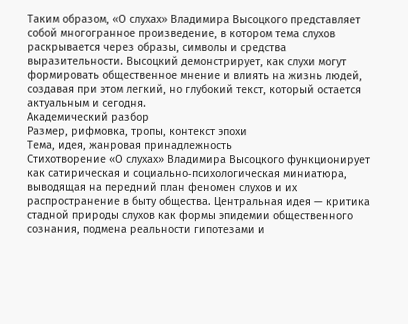Таким образом, «О слухах» Владимира Высоцкого представляет собой многогранное произведение, в котором тема слухов раскрывается через образы, символы и средства выразительности. Высоцкий демонстрирует, как слухи могут формировать общественное мнение и влиять на жизнь людей, создавая при этом легкий, но глубокий текст, который остается актуальным и сегодня.
Академический разбор
Размер, рифмовка, тропы, контекст эпохи
Тема, идея, жанровая принадлежность
Стихотворение «О слухах» Владимира Высоцкого функционирует как сатирическая и социально‑психологическая миниатюра, выводящая на передний план феномен слухов и их распространение в быту общества. Центральная идея — критика стадной природы слухов как формы эпидемии общественного сознания, подмена реальности гипотезами и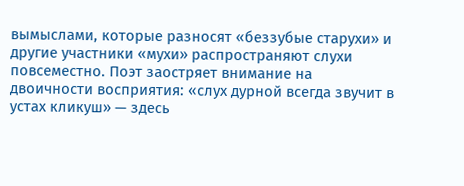вымыслами, которые разносят «беззубые старухи» и другие участники «мухи» распространяют слухи повсеместно. Поэт заостряет внимание на двоичности восприятия: «слух дурной всегда звучит в устах кликуш» — здесь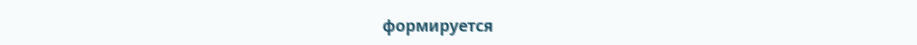формируется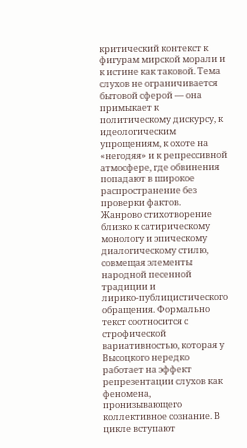критический контекст к фигурам мирской морали и к истине как таковой. Тема слухов не ограничивается бытовой сферой — она примыкает к политическому дискурсу, к идеологическим упрощениям, к охоте на «негодяя» и к репрессивной атмосфере, где обвинения попадают в широкое распространение без проверки фактов.
Жанрово стихотворение близко к сатирическому монологу и эпическому диалогическому стилю, совмещая элементы народной песенной традиции и лирико‑публицистического обращения. Формально текст соотносится с строфической вариативностью, которая у Высоцкого нередко работает на эффект репрезентации слухов как феномена, пронизывающего коллективное сознание. В цикле вступают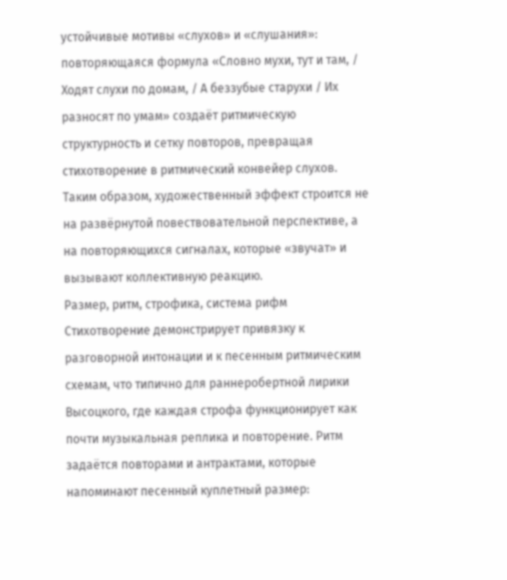устойчивые мотивы «слухов» и «слушания»: повторяющаяся формула «Словно мухи, тут и там, / Ходят слухи по домам, / А беззубые старухи / Их разносят по умам» создаёт ритмическую структурность и сетку повторов, превращая стихотворение в ритмический конвейер слухов. Таким образом, художественный эффект строится не на развёрнутой повествовательной перспективе, а на повторяющихся сигналах, которые «звучат» и вызывают коллективную реакцию.
Размер, ритм, строфика, система рифм
Стихотворение демонстрирует привязку к разговорной интонации и к песенным ритмическим схемам, что типично для раннеробертной лирики Высоцкого, где каждая строфа функционирует как почти музыкальная реплика и повторение. Ритм задаётся повторами и антрактами, которые напоминают песенный куплетный размер: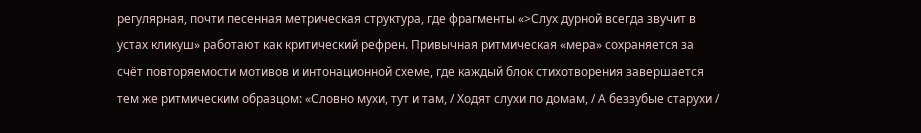регулярная, почти песенная метрическая структура, где фрагменты «>Слух дурной всегда звучит в устах кликуш» работают как критический рефрен. Привычная ритмическая «мера» сохраняется за счёт повторяемости мотивов и интонационной схеме, где каждый блок стихотворения завершается тем же ритмическим образцом: «Словно мухи, тут и там, / Ходят слухи по домам, / А беззубые старухи /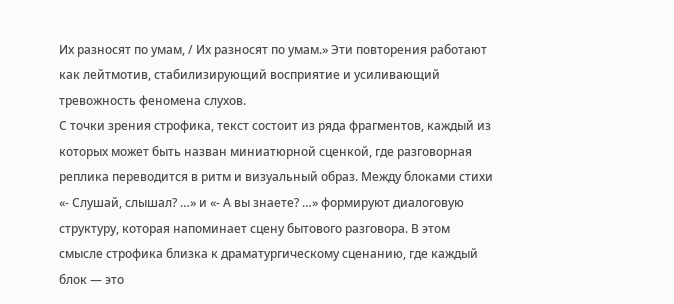Их разносят по умам, / Их разносят по умам.» Эти повторения работают как лейтмотив, стабилизирующий восприятие и усиливающий тревожность феномена слухов.
С точки зрения строфика, текст состоит из ряда фрагментов, каждый из которых может быть назван миниатюрной сценкой, где разговорная реплика переводится в ритм и визуальный образ. Между блоками стихи «- Слушай, слышал? …» и «- А вы знаете? …» формируют диалоговую структуру, которая напоминает сцену бытового разговора. В этом смысле строфика близка к драматургическому сценанию, где каждый блок — это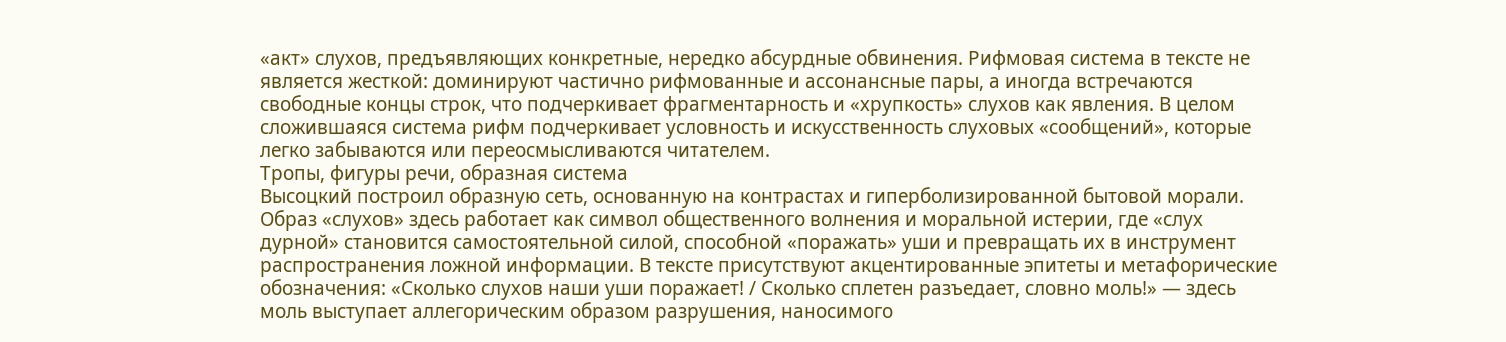«акт» слухов, предъявляющих конкретные, нередко абсурдные обвинения. Рифмовая система в тексте не является жесткой: доминируют частично рифмованные и ассонансные пары, а иногда встречаются свободные концы строк, что подчеркивает фрагментарность и «хрупкость» слухов как явления. В целом сложившаяся система рифм подчеркивает условность и искусственность слуховых «сообщений», которые легко забываются или переосмысливаются читателем.
Тропы, фигуры речи, образная система
Высоцкий построил образную сеть, основанную на контрастах и гиперболизированной бытовой морали. Образ «слухов» здесь работает как символ общественного волнения и моральной истерии, где «слух дурной» становится самостоятельной силой, способной «поражать» уши и превращать их в инструмент распространения ложной информации. В тексте присутствуют акцентированные эпитеты и метафорические обозначения: «Сколько слухов наши уши поражает! / Сколько сплетен разъедает, словно моль!» — здесь моль выступает аллегорическим образом разрушения, наносимого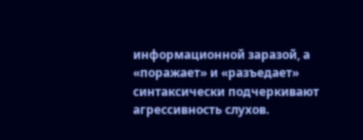информационной заразой, а «поражает» и «разъедает» синтаксически подчеркивают агрессивность слухов.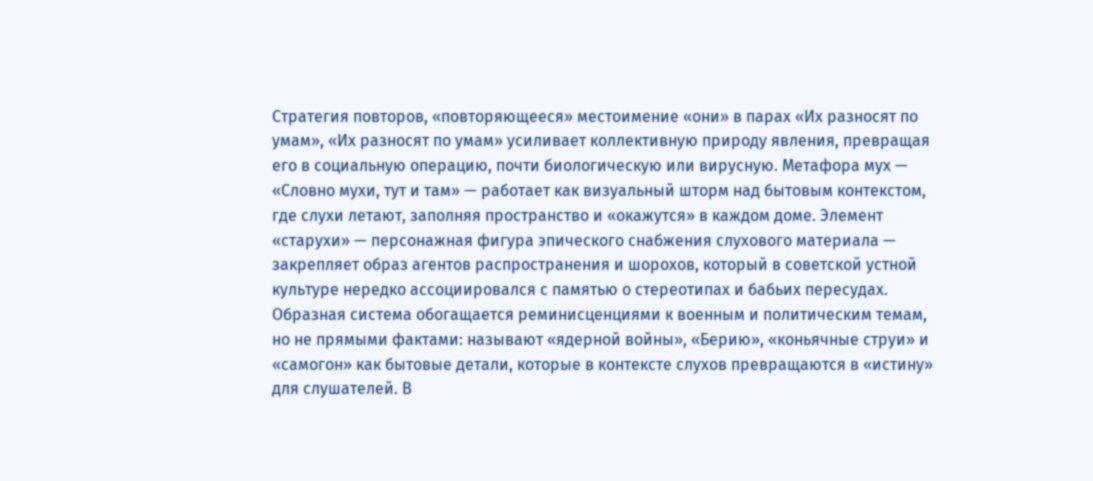Стратегия повторов, «повторяющееся» местоимение «они» в парах «Их разносят по умам», «Их разносят по умам» усиливает коллективную природу явления, превращая его в социальную операцию, почти биологическую или вирусную. Метафора мух — «Словно мухи, тут и там» — работает как визуальный шторм над бытовым контекстом, где слухи летают, заполняя пространство и «окажутся» в каждом доме. Элемент «старухи» — персонажная фигура эпического снабжения слухового материала — закрепляет образ агентов распространения и шорохов, который в советской устной культуре нередко ассоциировался с памятью о стереотипах и бабьих пересудах.
Образная система обогащается реминисценциями к военным и политическим темам, но не прямыми фактами: называют «ядерной войны», «Берию», «коньячные струи» и «самогон» как бытовые детали, которые в контексте слухов превращаются в «истину» для слушателей. В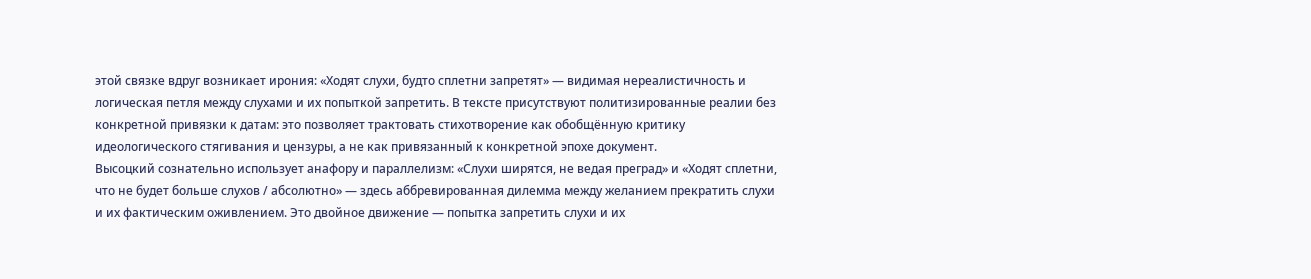этой связке вдруг возникает ирония: «Ходят слухи, будто сплетни запретят» — видимая нереалистичность и логическая петля между слухами и их попыткой запретить. В тексте присутствуют политизированные реалии без конкретной привязки к датам: это позволяет трактовать стихотворение как обобщённую критику идеологического стягивания и цензуры, а не как привязанный к конкретной эпохе документ.
Высоцкий сознательно использует анафору и параллелизм: «Слухи ширятся, не ведая преград» и «Ходят сплетни, что не будет больше слухов / абсолютно» — здесь аббревированная дилемма между желанием прекратить слухи и их фактическим оживлением. Это двойное движение — попытка запретить слухи и их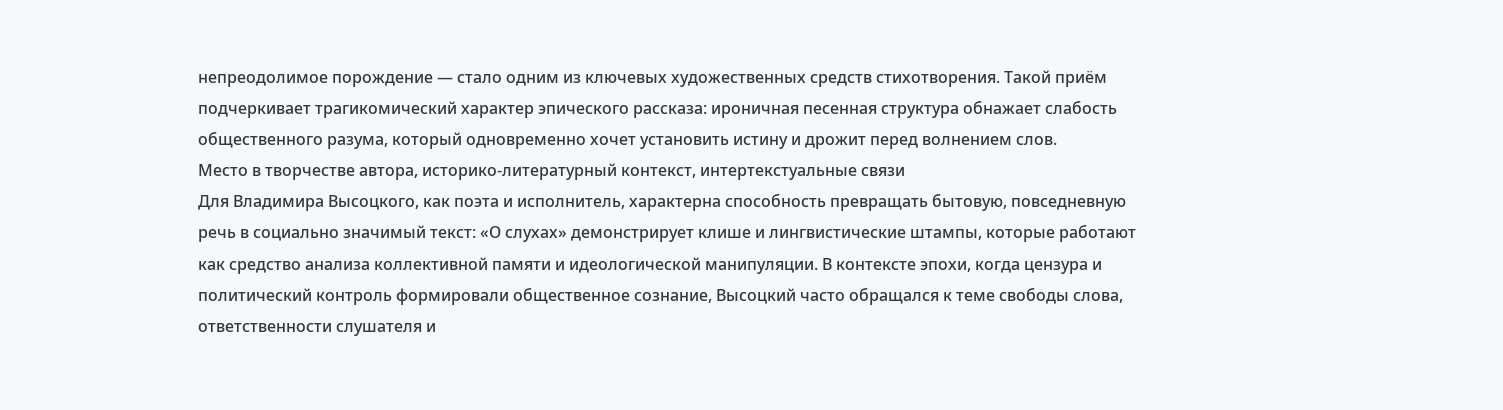непреодолимое порождение — стало одним из ключевых художественных средств стихотворения. Такой приём подчеркивает трагикомический характер эпического рассказа: ироничная песенная структура обнажает слабость общественного разума, который одновременно хочет установить истину и дрожит перед волнением слов.
Место в творчестве автора, историко‑литературный контекст, интертекстуальные связи
Для Владимира Высоцкого, как поэта и исполнитель, характерна способность превращать бытовую, повседневную речь в социально значимый текст: «О слухах» демонстрирует клише и лингвистические штампы, которые работают как средство анализа коллективной памяти и идеологической манипуляции. В контексте эпохи, когда цензура и политический контроль формировали общественное сознание, Высоцкий часто обращался к теме свободы слова, ответственности слушателя и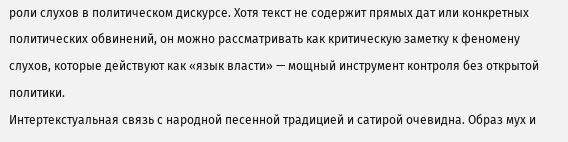роли слухов в политическом дискурсе. Хотя текст не содержит прямых дат или конкретных политических обвинений, он можно рассматривать как критическую заметку к феномену слухов, которые действуют как «язык власти» — мощный инструмент контроля без открытой политики.
Интертекстуальная связь с народной песенной традицией и сатирой очевидна. Образ мух и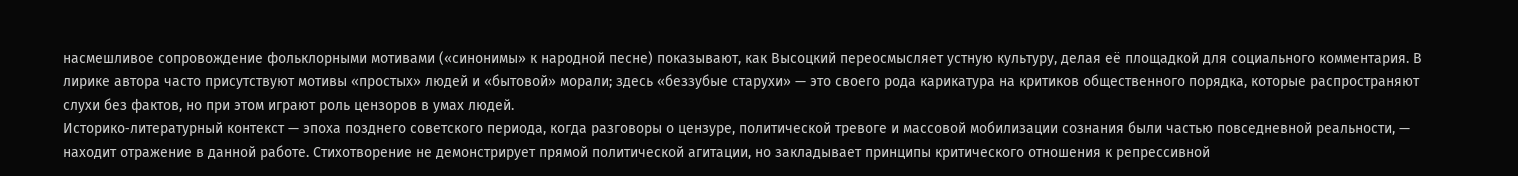насмешливое сопровождение фольклорными мотивами («синонимы» к народной песне) показывают, как Высоцкий переосмысляет устную культуру, делая её площадкой для социального комментария. В лирике автора часто присутствуют мотивы «простых» людей и «бытовой» морали; здесь «беззубые старухи» — это своего рода карикатура на критиков общественного порядка, которые распространяют слухи без фактов, но при этом играют роль цензоров в умах людей.
Историко‑литературный контекст — эпоха позднего советского периода, когда разговоры о цензуре, политической тревоге и массовой мобилизации сознания были частью повседневной реальности, — находит отражение в данной работе. Стихотворение не демонстрирует прямой политической агитации, но закладывает принципы критического отношения к репрессивной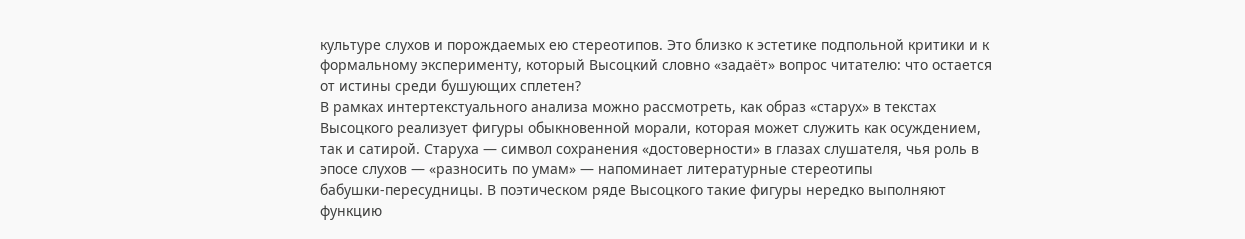культуре слухов и порождаемых ею стереотипов. Это близко к эстетике подпольной критики и к формальному эксперименту, который Высоцкий словно «задаёт» вопрос читателю: что остается от истины среди бушующих сплетен?
В рамках интертекстуального анализа можно рассмотреть, как образ «старух» в текстах Высоцкого реализует фигуры обыкновенной морали, которая может служить как осуждением, так и сатирой. Старуха — символ сохранения «достоверности» в глазах слушателя, чья роль в эпосе слухов — «разносить по умам» — напоминает литературные стереотипы бабушки‑пересудницы. В поэтическом ряде Высоцкого такие фигуры нередко выполняют функцию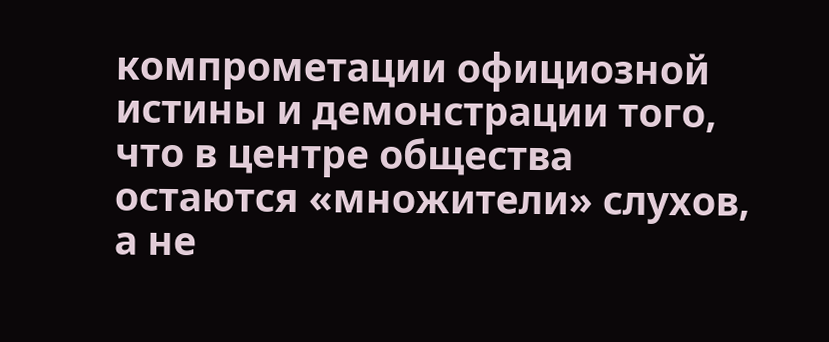компрометации официозной истины и демонстрации того, что в центре общества остаются «множители» слухов, а не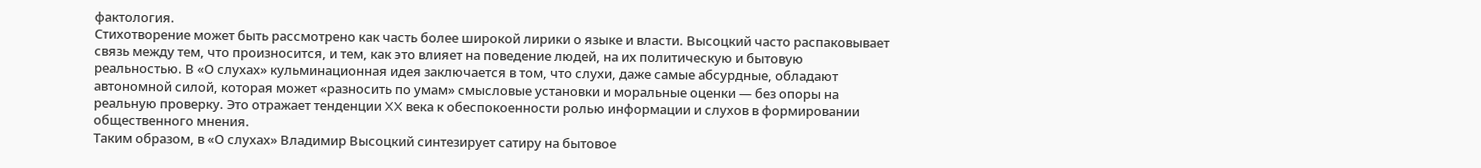фактология.
Стихотворение может быть рассмотрено как часть более широкой лирики о языке и власти. Высоцкий часто распаковывает связь между тем, что произносится, и тем, как это влияет на поведение людей, на их политическую и бытовую реальностью. В «О слухах» кульминационная идея заключается в том, что слухи, даже самые абсурдные, обладают автономной силой, которая может «разносить по умам» смысловые установки и моральные оценки — без опоры на реальную проверку. Это отражает тенденции XX века к обеспокоенности ролью информации и слухов в формировании общественного мнения.
Таким образом, в «О слухах» Владимир Высоцкий синтезирует сатиру на бытовое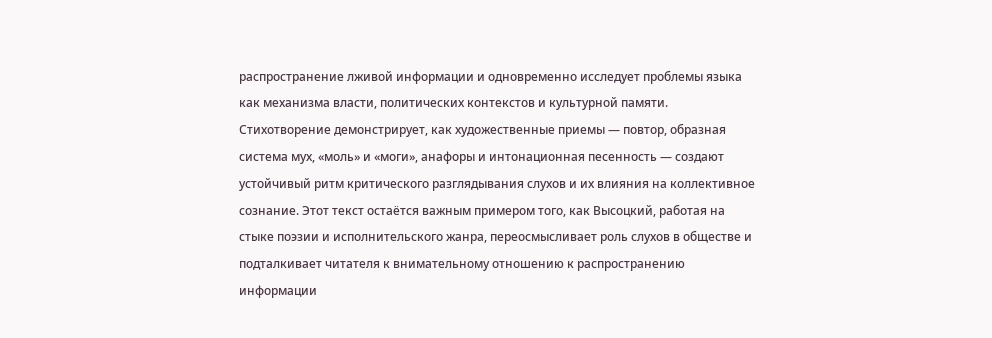распространение лживой информации и одновременно исследует проблемы языка как механизма власти, политических контекстов и культурной памяти. Стихотворение демонстрирует, как художественные приемы — повтор, образная система мух, «моль» и «моги», анафоры и интонационная песенность — создают устойчивый ритм критического разглядывания слухов и их влияния на коллективное сознание. Этот текст остаётся важным примером того, как Высоцкий, работая на стыке поэзии и исполнительского жанра, переосмысливает роль слухов в обществе и подталкивает читателя к внимательному отношению к распространению информации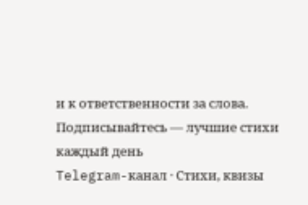и к ответственности за слова.
Подписывайтесь — лучшие стихи каждый день
Telegram-канал · Стихи, квизы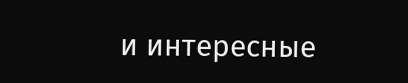и интересные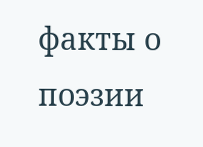факты о поэзии